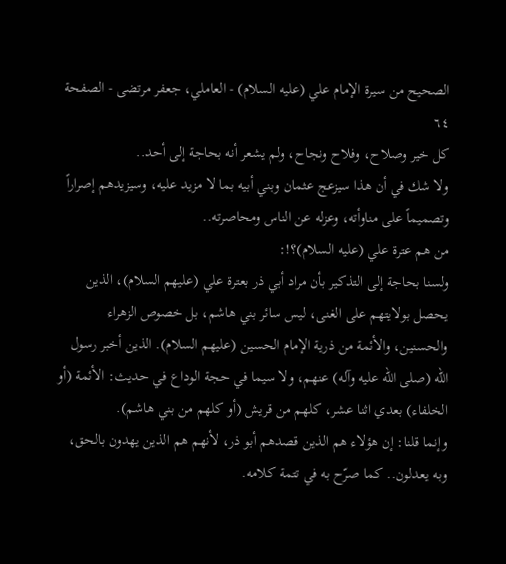الصحيح من سيرة الإمام علي (عليه السلام) - العاملي، جعفر مرتضى - الصفحة ٦٤
كل خير وصلاح، وفلاح ونجاح، ولم يشعر أنه بحاجة إلى أحد..
ولا شك في أن هذا سيزعج عثمان وبني أبيه بما لا مزيد عليه، وسيزيدهم إصراراً وتصميماً على مناوأته، وعزله عن الناس ومحاصرته..
من هم عترة علي (عليه السلام)؟!:
ولسنا بحاجة إلى التذكير بأن مراد أبي ذر بعترة علي (عليهم السلام)، الذين يحصل بولايتهم على الغنى، ليس سائر بني هاشم، بل خصوص الزهراء والحسنين، والأئمة من ذرية الإمام الحسين (عليهم السلام). الذين أخبر رسول الله (صلى الله عليه وآله) عنهم، ولا سيما في حجة الوداع في حديث: الأئمة (أو الخلفاء) بعدي اثنا عشر، كلهم من قريش (أو كلهم من بني هاشم).
وإنما قلنا: إن هؤلاء هم الذين قصدهم أبو ذر، لأنهم هم الذين يهدون بالحق، وبه يعدلون.. كما صرّح به في تتمة كلامه.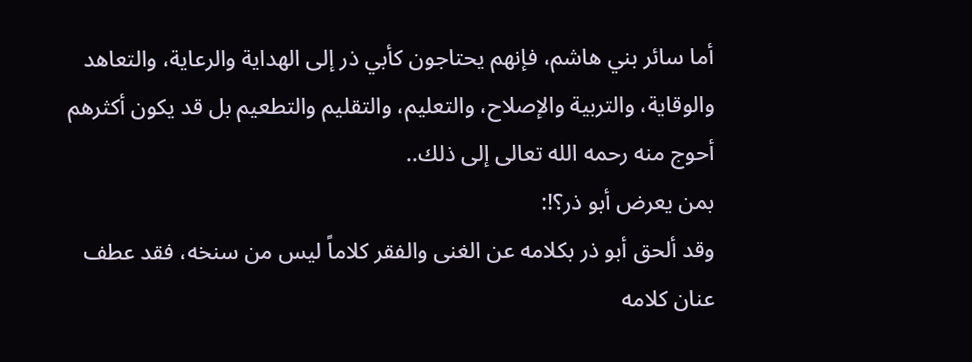أما سائر بني هاشم، فإنهم يحتاجون كأبي ذر إلى الهداية والرعاية، والتعاهد والوقاية، والتربية والإصلاح، والتعليم، والتقليم والتطعيم بل قد يكون أكثرهم أحوج منه رحمه الله تعالى إلى ذلك..
بمن يعرض أبو ذر؟!:
وقد ألحق أبو ذر بكلامه عن الغنى والفقر كلاماً ليس من سنخه، فقد عطف عنان كلامه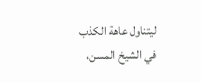ليتناول عاهة الكذب في الشيخ المسن،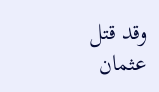وقد قتل عثمان